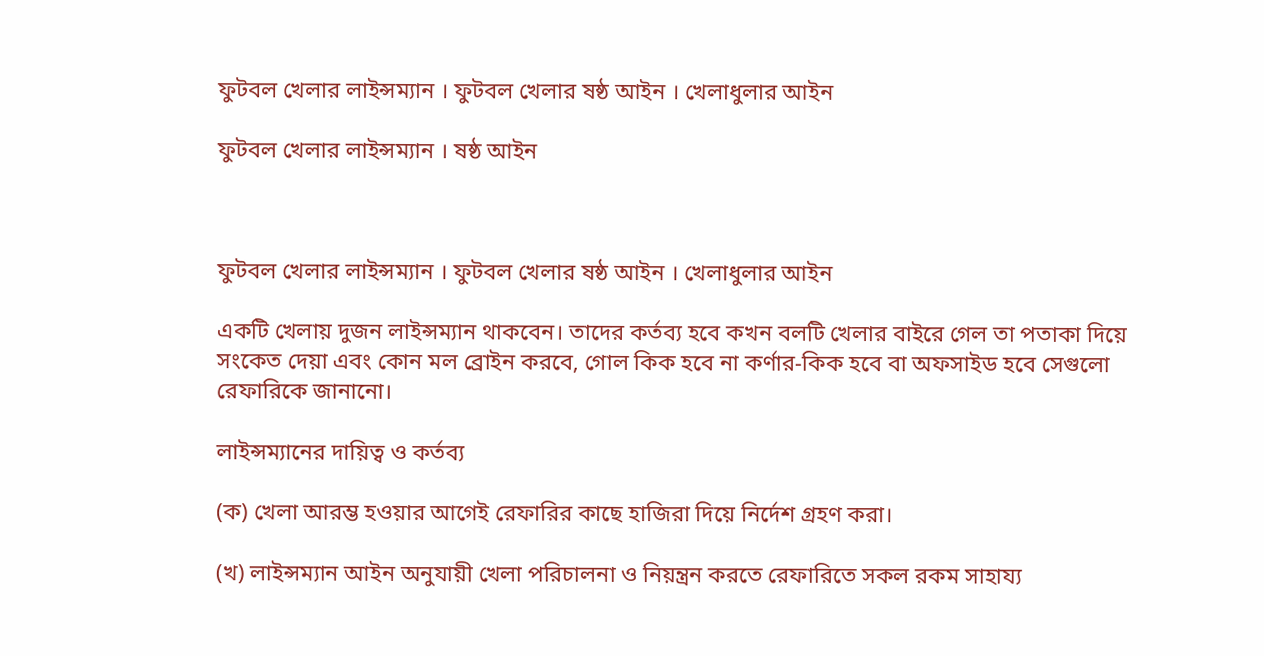ফুটবল খেলার লাইন্সম্যান । ফুটবল খেলার ষষ্ঠ আইন । খেলাধুলার আইন

ফুটবল খেলার লাইন্সম্যান । ষষ্ঠ আইন



ফুটবল খেলার লাইন্সম্যান । ফুটবল খেলার ষষ্ঠ আইন । খেলাধুলার আইন

একটি খেলায় দুজন লাইন্সম্যান থাকবেন। তাদের কর্তব্য হবে কখন বলটি খেলার বাইরে গেল তা পতাকা দিয়ে সংকেত দেয়া এবং কোন মল ব্রোইন করবে, গোল কিক হবে না কর্ণার-কিক হবে বা অফসাইড হবে সেগুলো রেফারিকে জানানো।

লাইন্সম্যানের দায়িত্ব ও কর্তব্য

(ক) খেলা আরম্ভ হওয়ার আগেই রেফারির কাছে হাজিরা দিয়ে নির্দেশ গ্রহণ করা।

(খ) লাইন্সম্যান আইন অনুযায়ী খেলা পরিচালনা ও নিয়ন্ত্রন করতে রেফারিতে সকল রকম সাহায্য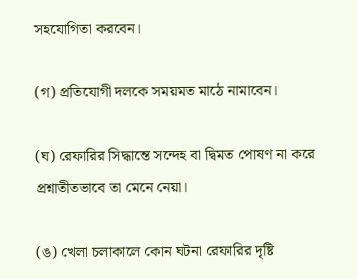সহযোগিতা করবেন।

(গ) প্রতিযোগী দলকে সময়মত মাঠে নামাবেন।

(ঘ) রেফারির সিদ্ধান্তে সন্দেহ বা দ্বিমত পোষণ না করে প্রশ্নাতীতভাবে তা মেনে নেয়া।

(ঙ) খেলা চলাকালে কোন ঘটনা রেফারির দৃষ্টি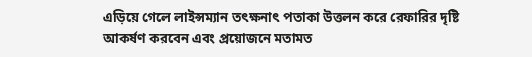এড়িয়ে গেলে লাইন্সম্যান তৎক্ষনাৎ পতাকা উত্তলন করে রেফারির দৃষ্টি আকর্ষণ করবেন এবং প্রয়োজনে মতামত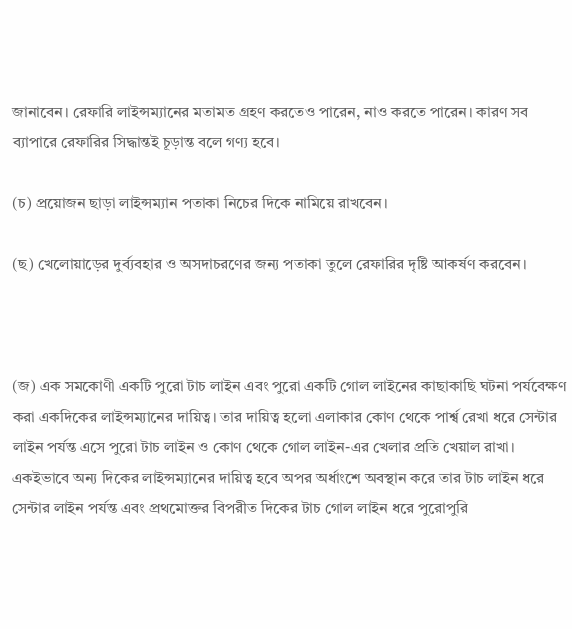জানাবেন। রেফারি লাইন্সম্যানের মতামত গ্রহণ করতেও পারেন, নাও করতে পারেন। কারণ সব ব্যাপারে রেফারির সিদ্ধান্তই চূড়ান্ত বলে গণ্য হবে।

(চ) প্রয়োজন ছাড়া লাইন্সম্যান পতাকা নিচের দিকে নামিয়ে রাখবেন।

(ছ) খেলোয়াড়ের দুর্ব্যবহার ও অসদাচরণের জন্য পতাকা তুলে রেফারির দৃষ্টি আকর্ষণ করবেন।



(জ) এক সমকোণী একটি পুরো টাচ লাইন এবং পুরো একটি গোল লাইনের কাছাকাছি ঘটনা পর্যবেক্ষণ করা একদিকের লাইন্সম্যানের দায়িত্ব। তার দায়িত্ব হলো এলাকার কোণ থেকে পার্শ্ব রেখা ধরে সেন্টার লাইন পর্যন্ত এসে পুরো টাচ লাইন ও কোণ থেকে গোল লাইন-এর খেলার প্রতি খেয়াল রাখা। একইভাবে অন্য দিকের লাইন্সম্যানের দায়িত্ব হবে অপর অর্ধাংশে অবস্থান করে তার টাচ লাইন ধরে সেন্টার লাইন পর্যন্ত এবং প্রথমোক্তর বিপরীত দিকের টাচ গোল লাইন ধরে পুরোপুরি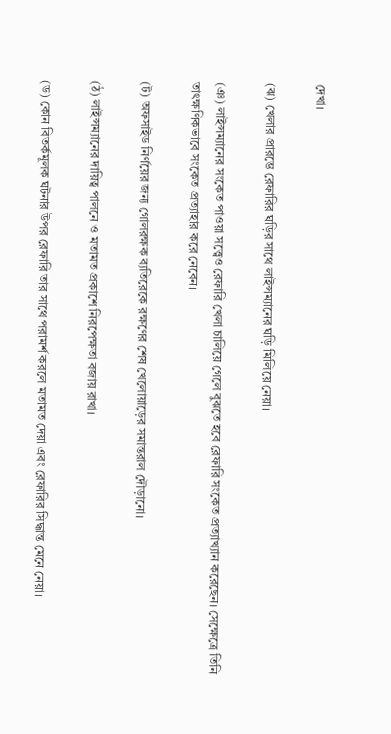দেখা।

(ঝ) খেলার প্রারম্ভে রেফারির ঘড়ির সাথে লাইন্সম্যানের ঘড়ি মিলিয়ে নেয়া।

(ঞ) লাইন্সম্যানের সংকেত পাওয়া সত্ত্বেও রেফারি খেলা চালিয়ে গেলে বুঝতে হবে রেফারি সংকেত প্রত্যাখ্যান করেছেন। সেক্ষেত্রে তিনি তাৎক্ষণিকভাবে সংকেত প্রত্যাহার করে নেবেন।

(ট) অফসাইড নির্ণয়ের জন্য গোলরক্ষক ব্যতিরেকে রক্ষণের শেষ খেলোয়াড়ের সমান্তরাল দৌড়ানো।

(ঠ) লাইন্সম্যানের দায়িত্ব পালনে ও মতামত প্রকাশে নিরপেক্ষতা বজায় রাখা।

(ড) কোন বিতর্কমূলক ঘটনার উপর রেফারি তার সাথে পরামর্শ করলে মতামত দেয়া এবং রেফারির সিদ্ধান্ত মেনে নেয়া।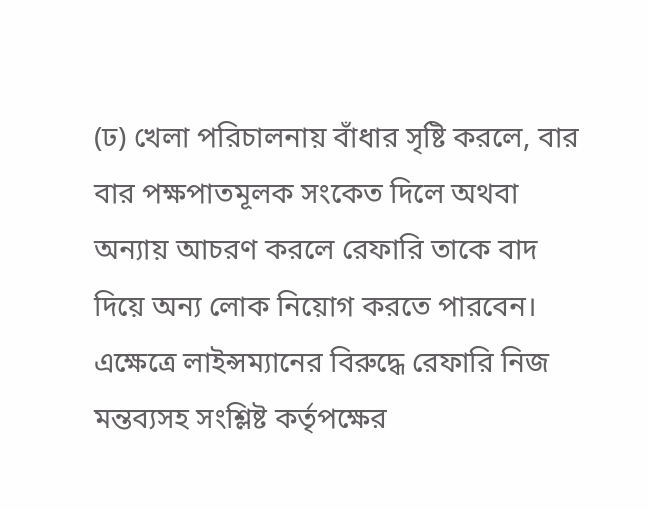(ঢ) খেলা পরিচালনায় বাঁধার সৃষ্টি করলে, বার বার পক্ষপাতমূলক সংকেত দিলে অথবা অন্যায় আচরণ করলে রেফারি তাকে বাদ দিয়ে অন্য লোক নিয়োগ করতে পারবেন। এক্ষেত্রে লাইন্সম্যানের বিরুদ্ধে রেফারি নিজ মন্তব্যসহ সংশ্লিষ্ট কর্তৃপক্ষের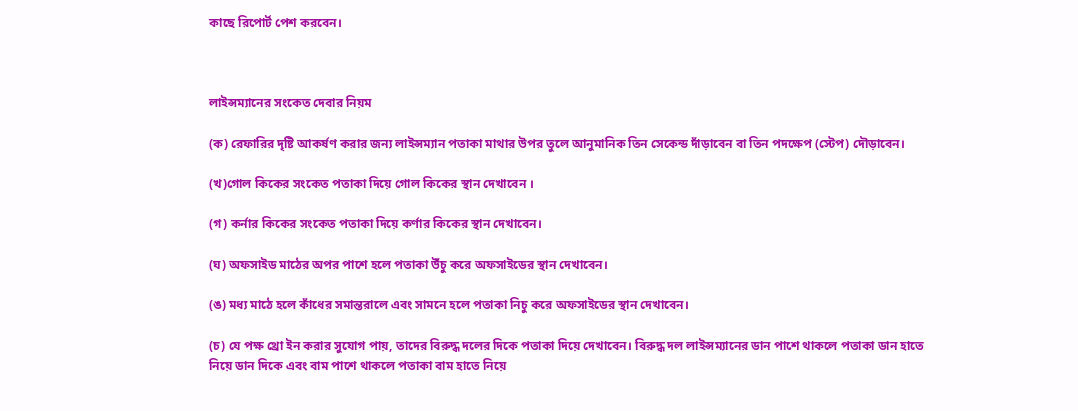কাছে রিপোর্ট পেশ করবেন।



লাইন্সম্যানের সংকেত দেবার নিয়ম

(ক) রেফারির দৃষ্টি আকর্ষণ করার জন্য লাইন্সম্যান পতাকা মাথার উপর তুলে আনুমানিক তিন সেকেন্ড দাঁড়াবেন বা তিন পদক্ষেপ (স্টেপ) দৌড়াবেন।

(খ)গোল কিকের সংকেত পতাকা দিয়ে গোল কিকের স্থান দেখাবেন ।

(গ) কর্নার কিকের সংকেত পতাকা দিয়ে কর্ণার কিকের স্থান দেখাবেন।

(ঘ) অফসাইড মাঠের অপর পাশে হলে পতাকা উঁচু করে অফসাইডের স্থান দেখাবেন।

(ঙ) মধ্য মাঠে হলে কাঁধের সমান্তরালে এবং সামনে হলে পতাকা নিচু করে অফসাইডের স্থান দেখাবেন।

(চ) যে পক্ষ থ্রো ইন করার সুযোগ পায়, তাদের বিরুদ্ধ দলের দিকে পতাকা দিয়ে দেখাবেন। বিরুদ্ধ দল লাইন্সম্যানের ডান পাশে থাকলে পতাকা ডান হাতে নিয়ে ডান দিকে এবং বাম পাশে থাকলে পতাকা বাম হাতে নিয়ে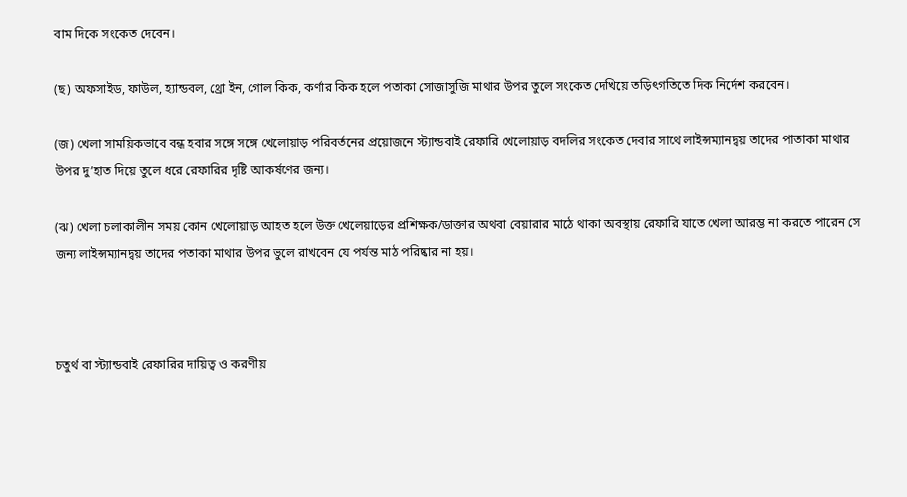বাম দিকে সংকেত দেবেন।

(ছ) অফসাইড, ফাউল, হ্যান্ডবল, থ্রো ইন, গোল কিক, কর্ণার কিক হলে পতাকা সোজাসুজি মাথার উপর তুলে সংকেত দেখিয়ে তড়িৎগতিতে দিক নির্দেশ করবেন।

(জ) খেলা সাময়িকভাবে বন্ধ হবার সঙ্গে সঙ্গে খেলোয়াড় পরিবর্তনের প্রয়োজনে স্ট্যান্ডবাই রেফারি খেলোয়াড় বদলির সংকেত দেবার সাথে লাইন্সম্যানদ্বয় তাদের পাতাকা মাথার উপর দু’হাত দিয়ে তুলে ধরে রেফারির দৃষ্টি আকর্ষণের জন্য।

(ঝ) খেলা চলাকালীন সময় কোন খেলোয়াড় আহত হলে উক্ত খেলেয়াড়ের প্রশিক্ষক/ডাক্তার অথবা বেয়ারার মাঠে থাকা অবস্থায় রেফারি যাতে খেলা আরম্ভ না করতে পারেন সে জন্য লাইন্সম্যানদ্বয় তাদের পতাকা মাথার উপর ভুলে রাখবেন যে পর্যন্ত মাঠ পরিষ্কার না হয়।



চতুর্থ বা স্ট্যান্ডবাই রেফারির দায়িত্ব ও করণীয়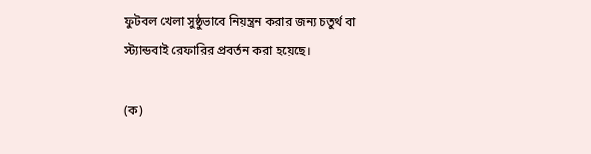ফুটবল খেলা সুষ্ঠুভাবে নিয়ন্ত্রন করার জন্য চতুর্থ বা স্ট্যান্ডবাই রেফারির প্রবর্তন করা হয়েছে।

(ক)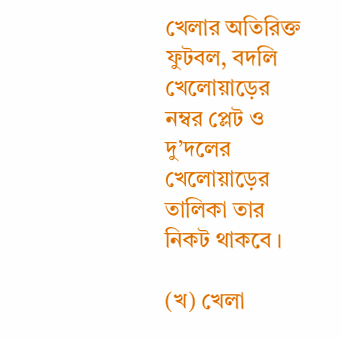খেলার অতিরিক্ত ফুটবল, বদলি খেলোয়াড়ের নম্বর প্লেট ও দু’দলের খেলোয়াড়ের তালিকা তার নিকট থাকবে ।

(খ) খেলা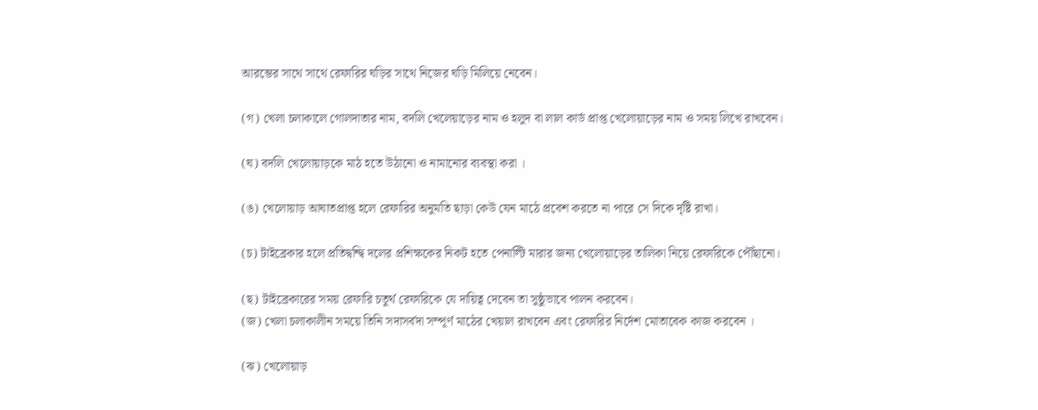আরম্ভের সাথে সাথে রেফারির ঘড়ির সাথে নিজের ঘড়ি মিলিয়ে নেবেন।

(গ) খেলা চলাকালে গোলদাতার নাম, বদলি খেলেয়াড়ের নাম ও হলুদ বা লাল কার্ড প্রাপ্ত খেলোয়াড়ের নাম ও সময় লিখে রাখবেন।

(ঘ) বদলি খেলোয়াড়কে মাঠ হতে উঠানো ও নামানোর ব্যবস্থা করা ।

(ঙ) খেলোয়াড় আঘাতপ্রাপ্ত হলে রেফারির অনুমতি ছাড়া কেউ যেন মাঠে প্রবেশ করতে না পারে সে দিকে দৃষ্টি রাখা।

(চ) টাইব্রেকার হলে প্রতিদ্বন্দ্বি দলের প্রশিক্ষকের নিকট হতে পেনাল্টি মারার জন্য খেলোয়াড়ের তালিকা নিয়ে রেফারিকে পৌঁছানো।

(ছ) টাইব্রেকারের সময় রেফারি চতুর্থ রেফারিকে যে দায়িত্ব দেবেন তা সুষ্ঠুভাবে পালন করবেন।
(জ) খেলা চলাকালীন সময়ে তিনি সদাসর্বদা সম্পূর্ণ মাঠের খেয়াল রাখবেন এবং রেফারির নির্দেশ মোতাবেক কাজ করবেন ।

(ঝ) খেলোয়াড়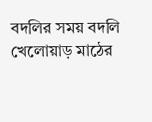বদলির সময় বদলি খেলোয়াড় মাঠের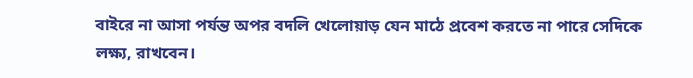বাইরে না আসা পর্যন্ত অপর বদলি খেলোয়াড় যেন মাঠে প্রবেশ করতে না পারে সেদিকে লক্ষ্য, রাখবেন।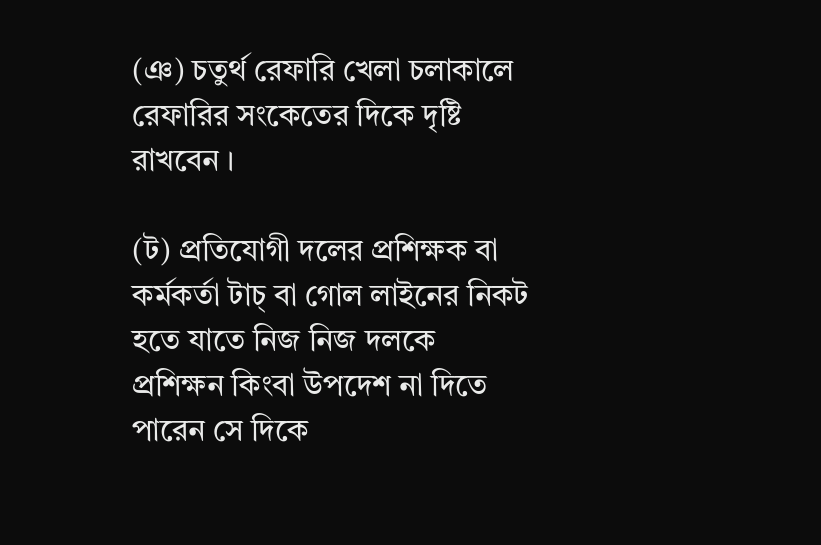(ঞ) চতুর্থ রেফারি খেলা চলাকালে রেফারির সংকেতের দিকে দৃষ্টি রাখবেন ।

(ট) প্রতিযোগী দলের প্রশিক্ষক বা কর্মকর্তা টাচ্‌ বা গোল লাইনের নিকট হতে যাতে নিজ নিজ দলকে প্রশিক্ষন কিংবা উপদেশ না দিতে পারেন সে দিকে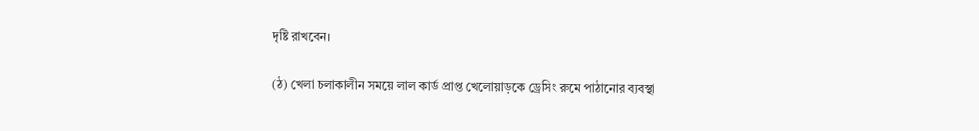দৃষ্টি রাখবেন।

(ঠ) খেলা চলাকালীন সময়ে লাল কার্ড প্রাপ্ত খেলোয়াড়কে ড্রেসিং রুমে পাঠানোর ব্যবস্থা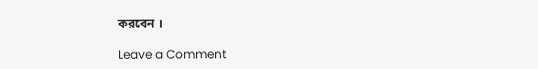করবেন ।

Leave a Comment